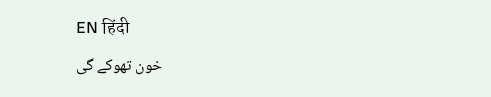EN हिंदी
خون تھوکے گی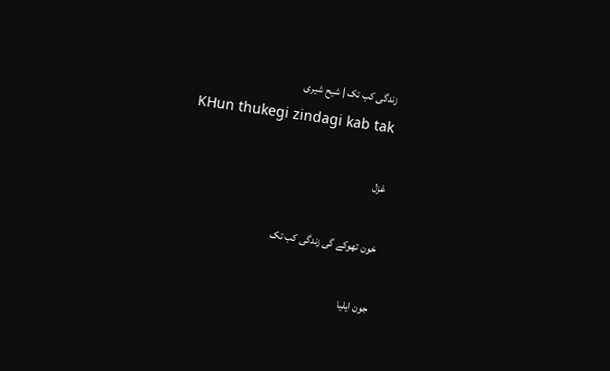زندگی کب تک | شیح شیری
KHun thukegi zindagi kab tak

غزل

خون تھوکے گی زندگی کب تک

جون ایلیا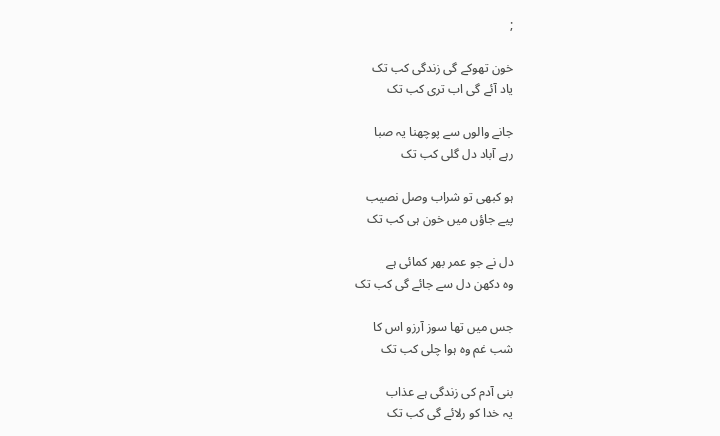;

خون تھوکے گی زندگی کب تک
یاد آئے گی اب تری کب تک

جانے والوں سے پوچھنا یہ صبا
رہے آباد دل گلی کب تک

ہو کبھی تو شراب وصل نصیب
پیے جاؤں میں خون ہی کب تک

دل نے جو عمر بھر کمائی ہے
وہ دکھن دل سے جائے گی کب تک

جس میں تھا سوز آرزو اس کا
شب غم وہ ہوا چلی کب تک

بنی آدم کی زندگی ہے عذاب
یہ خدا کو رلائے گی کب تک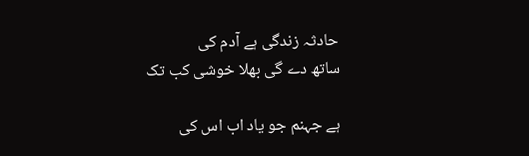حادثہ زندگی ہے آدم کی
ساتھ دے گی بھلا خوشی کب تک

ہے جہنم جو یاد اب اس کی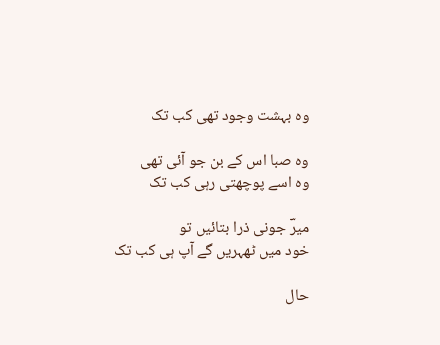وہ بہشت وجود تھی کب تک

وہ صبا اس کے بن جو آئی تھی
وہ اسے پوچھتی رہی کب تک

میرؔ جونی ذرا بتائیں تو
خود میں ٹھہریں گے آپ ہی کب تک

حال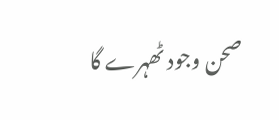صحن وجود ٹھہرے گا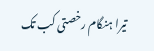تیرا ہنگام رخصتی کب تک